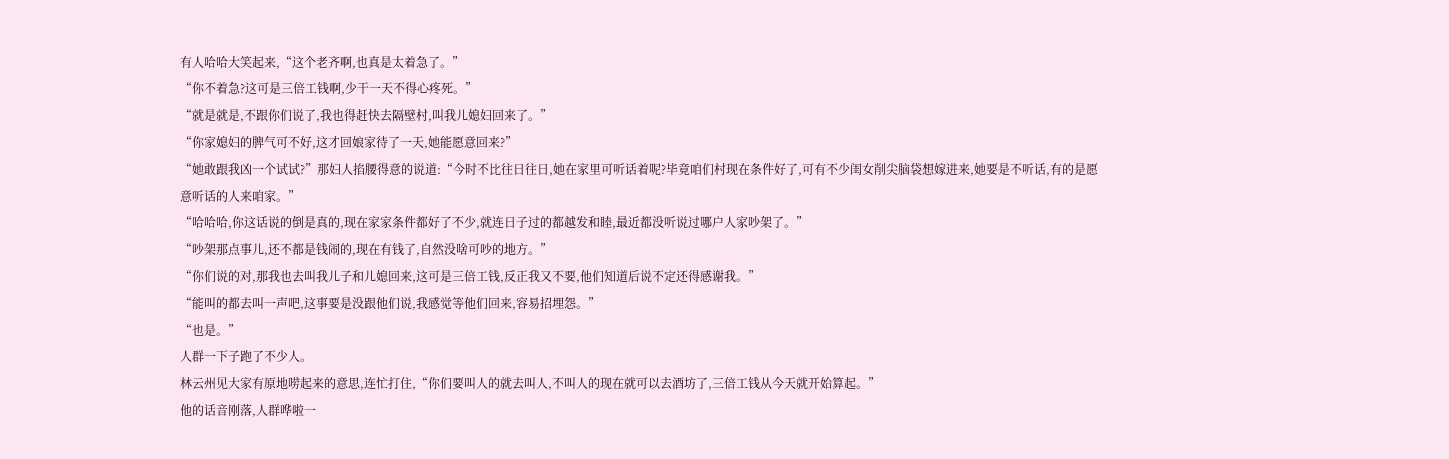有人哈哈大笑起来,“这个老齐啊,也真是太着急了。”
“你不着急?这可是三倍工钱啊,少干一天不得心疼死。”
“就是就是,不跟你们说了,我也得赶快去隔壁村,叫我儿媳妇回来了。”
“你家媳妇的脾气可不好,这才回娘家待了一天,她能愿意回来?”
“她敢跟我凶一个试试?”那妇人掐腰得意的说道:“今时不比往日往日,她在家里可听话着呢?毕竟咱们村现在条件好了,可有不少闺女削尖脑袋想嫁进来,她要是不听话,有的是愿意听话的人来咱家。”
“哈哈哈,你这话说的倒是真的,现在家家条件都好了不少,就连日子过的都越发和睦,最近都没听说过哪户人家吵架了。”
“吵架那点事儿,还不都是钱闹的,现在有钱了,自然没啥可吵的地方。”
“你们说的对,那我也去叫我儿子和儿媳回来,这可是三倍工钱,反正我又不要,他们知道后说不定还得感谢我。”
“能叫的都去叫一声吧,这事要是没跟他们说,我感觉等他们回来,容易招埋怨。”
“也是。”
人群一下子跑了不少人。
林云州见大家有原地唠起来的意思,连忙打住,“你们要叫人的就去叫人,不叫人的现在就可以去酒坊了,三倍工钱从今天就开始算起。”
他的话音刚落,人群哗啦一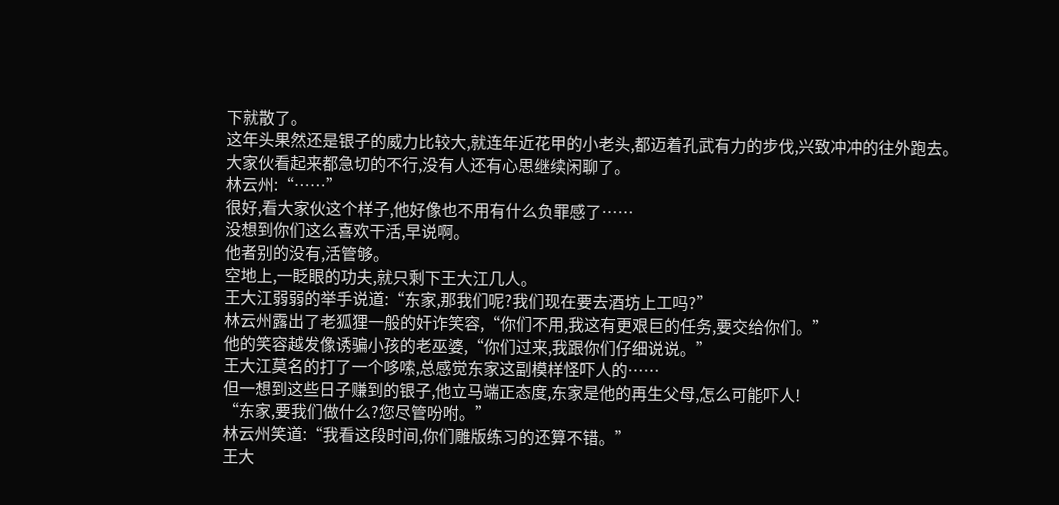下就散了。
这年头果然还是银子的威力比较大,就连年近花甲的小老头,都迈着孔武有力的步伐,兴致冲冲的往外跑去。
大家伙看起来都急切的不行,没有人还有心思继续闲聊了。
林云州:“……”
很好,看大家伙这个样子,他好像也不用有什么负罪感了……
没想到你们这么喜欢干活,早说啊。
他者别的没有,活管够。
空地上,一眨眼的功夫,就只剩下王大江几人。
王大江弱弱的举手说道:“东家,那我们呢?我们现在要去酒坊上工吗?”
林云州露出了老狐狸一般的奸诈笑容,“你们不用,我这有更艰巨的任务,要交给你们。”
他的笑容越发像诱骗小孩的老巫婆,“你们过来,我跟你们仔细说说。”
王大江莫名的打了一个哆嗦,总感觉东家这副模样怪吓人的……
但一想到这些日子赚到的银子,他立马端正态度,东家是他的再生父母,怎么可能吓人!
“东家,要我们做什么?您尽管吩咐。”
林云州笑道:“我看这段时间,你们雕版练习的还算不错。”
王大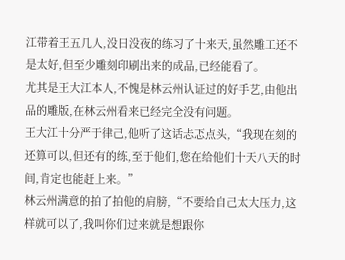江带着王五几人,没日没夜的练习了十来天,虽然雕工还不是太好,但至少雕刻印刷出来的成品,已经能看了。
尤其是王大江本人,不愧是林云州认证过的好手艺,由他出品的雕版,在林云州看来已经完全没有问题。
王大江十分严于律己,他听了这话忐忑点头,“我现在刻的还算可以,但还有的练,至于他们,您在给他们十天八天的时间,肯定也能赶上来。”
林云州满意的拍了拍他的肩膀,“不要给自己太大压力,这样就可以了,我叫你们过来就是想跟你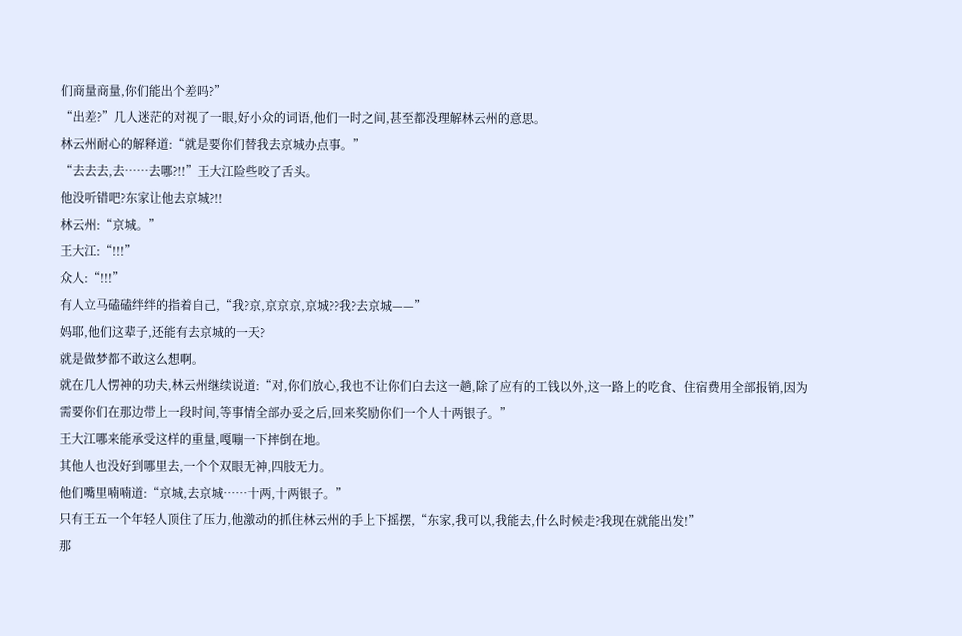们商量商量,你们能出个差吗?”
“出差?”几人迷茫的对视了一眼,好小众的词语,他们一时之间,甚至都没理解林云州的意思。
林云州耐心的解释道:“就是要你们替我去京城办点事。”
“去去去,去……去哪?!!”王大江险些咬了舌头。
他没听错吧?东家让他去京城?!!
林云州:“京城。”
王大江:“!!!”
众人:“!!!”
有人立马磕磕绊绊的指着自己,“我?京,京京京,京城??我?去京城——”
妈耶,他们这辈子,还能有去京城的一天?
就是做梦都不敢这么想啊。
就在几人愣神的功夫,林云州继续说道:“对,你们放心,我也不让你们白去这一趟,除了应有的工钱以外,这一路上的吃食、住宿费用全部报销,因为需要你们在那边带上一段时间,等事情全部办妥之后,回来奖励你们一个人十两银子。”
王大江哪来能承受这样的重量,嘎嘣一下摔倒在地。
其他人也没好到哪里去,一个个双眼无神,四肢无力。
他们嘴里喃喃道:“京城,去京城……十两,十两银子。”
只有王五一个年轻人顶住了压力,他激动的抓住林云州的手上下摇摆,“东家,我可以,我能去,什么时候走?我现在就能出发!”
那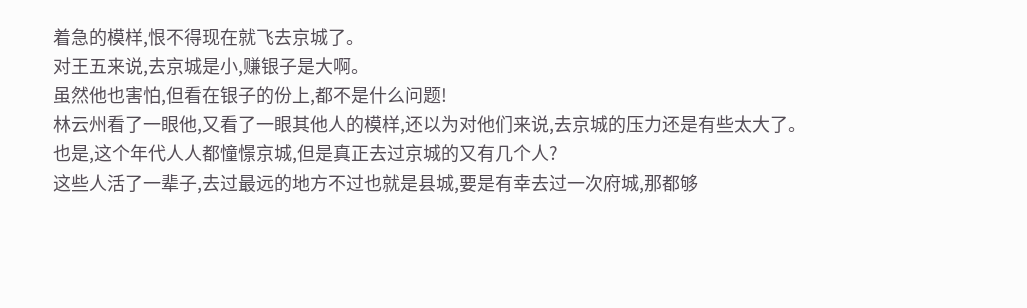着急的模样,恨不得现在就飞去京城了。
对王五来说,去京城是小,赚银子是大啊。
虽然他也害怕,但看在银子的份上,都不是什么问题!
林云州看了一眼他,又看了一眼其他人的模样,还以为对他们来说,去京城的压力还是有些太大了。
也是,这个年代人人都憧憬京城,但是真正去过京城的又有几个人?
这些人活了一辈子,去过最远的地方不过也就是县城,要是有幸去过一次府城,那都够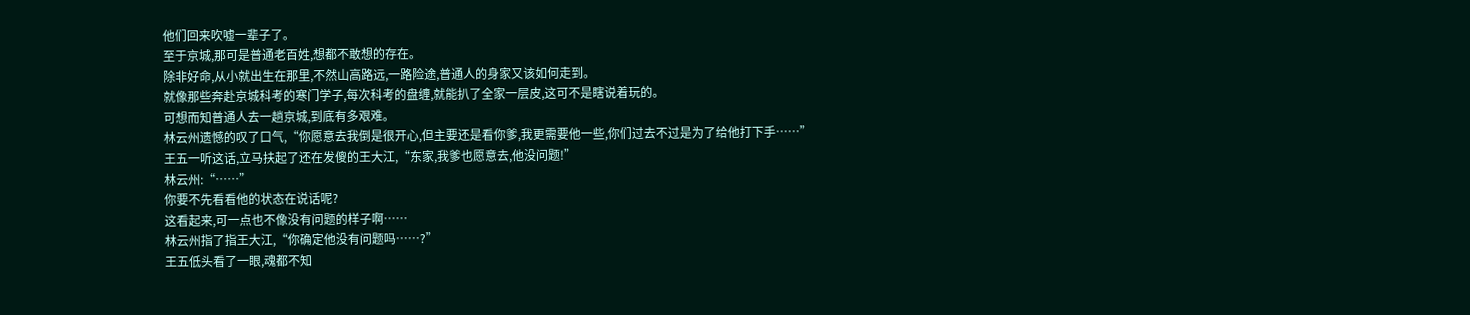他们回来吹嘘一辈子了。
至于京城,那可是普通老百姓,想都不敢想的存在。
除非好命,从小就出生在那里,不然山高路远,一路险途,普通人的身家又该如何走到。
就像那些奔赴京城科考的寒门学子,每次科考的盘缠,就能扒了全家一层皮,这可不是瞎说着玩的。
可想而知普通人去一趟京城,到底有多艰难。
林云州遗憾的叹了口气,“你愿意去我倒是很开心,但主要还是看你爹,我更需要他一些,你们过去不过是为了给他打下手……”
王五一听这话,立马扶起了还在发傻的王大江,“东家,我爹也愿意去,他没问题!”
林云州:“……”
你要不先看看他的状态在说话呢?
这看起来,可一点也不像没有问题的样子啊……
林云州指了指王大江,“你确定他没有问题吗……?”
王五低头看了一眼,魂都不知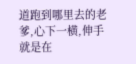道跑到哪里去的老爹,心下一横,伸手就是在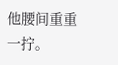他腰间重重一拧。